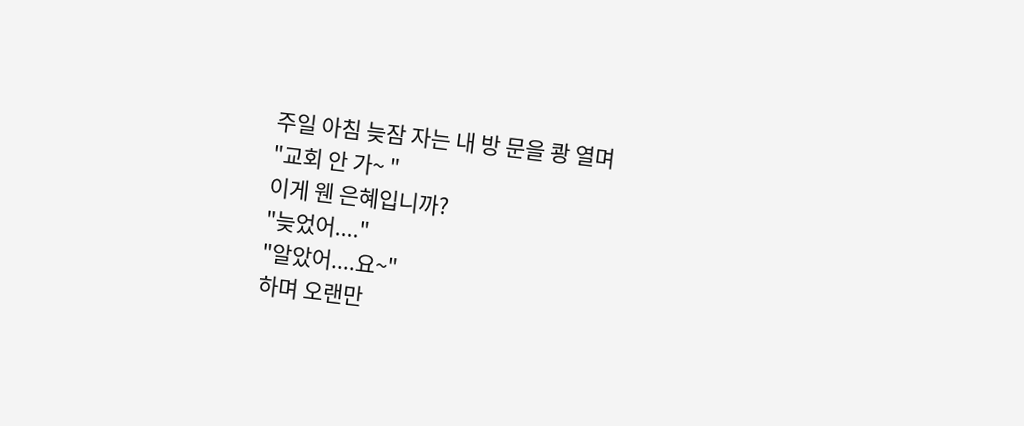주일 아침 늦잠 자는 내 방 문을 쾅 열며
"교회 안 가~ "
이게 웬 은혜입니까?
"늦었어...."
"알았어....요~"
하며 오랜만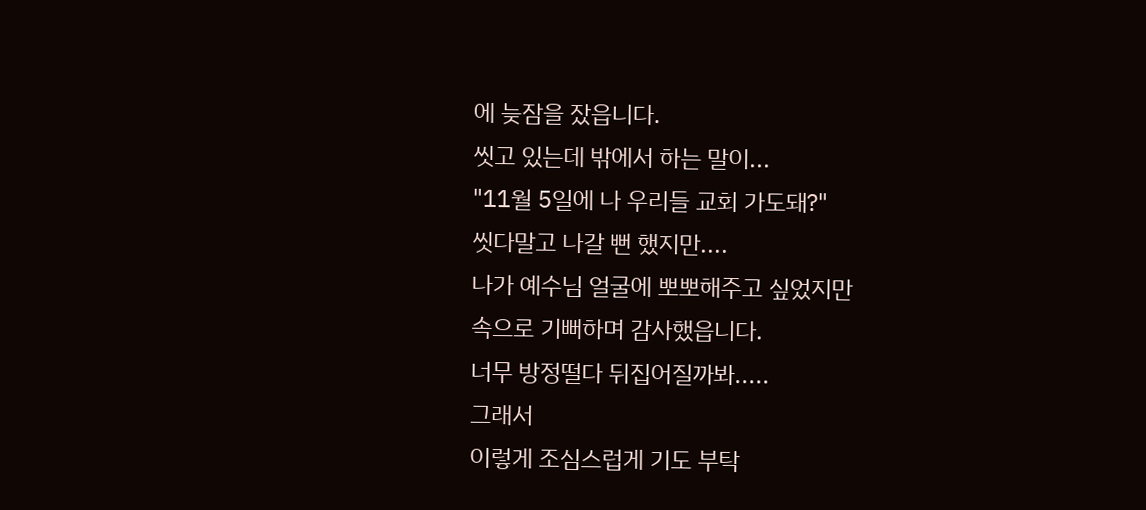에 늦잠을 잤읍니다.
씻고 있는데 밖에서 하는 말이...
"11월 5일에 나 우리들 교회 가도돼?"
씻다말고 나갈 뻔 했지만....
나가 예수님 얼굴에 뽀뽀해주고 싶었지만
속으로 기뻐하며 감사했읍니다.
너무 방정떨다 뒤집어질까봐.....
그래서
이렇게 조심스럽게 기도 부탁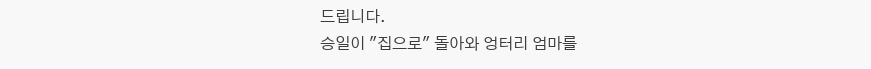드립니다.
승일이 "집으로" 돌아와 엉터리 엄마를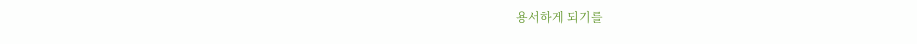용서하게 되기를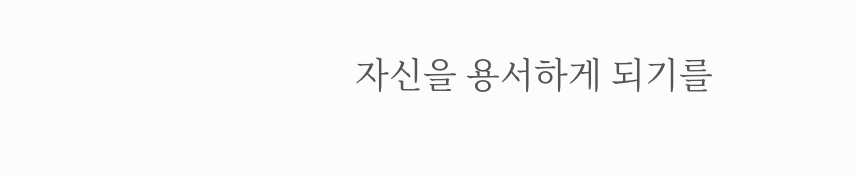자신을 용서하게 되기를